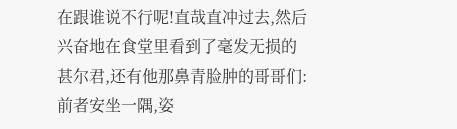在跟谁说不行呢!直哉直冲过去,然后兴奋地在食堂里看到了毫发无损的甚尔君,还有他那鼻青脸肿的哥哥们:前者安坐一隅,姿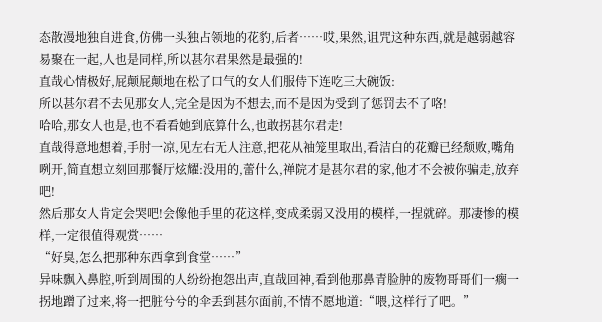态散漫地独自进食,仿佛一头独占领地的花豹,后者……哎,果然,诅咒这种东西,就是越弱越容易聚在一起,人也是同样,所以甚尔君果然是最强的!
直哉心情极好,屁颠屁颠地在松了口气的女人们服侍下连吃三大碗饭:
所以甚尔君不去见那女人,完全是因为不想去,而不是因为受到了惩罚去不了咯!
哈哈,那女人也是,也不看看她到底算什么,也敢拐甚尔君走!
直哉得意地想着,手肘一凉,见左右无人注意,把花从袖笼里取出,看洁白的花瓣已经颓败,嘴角咧开,简直想立刻回那餐厅炫耀:没用的,蕾什么,禅院才是甚尔君的家,他才不会被你骗走,放弃吧!
然后那女人肯定会哭吧!会像他手里的花这样,变成柔弱又没用的模样,一捏就碎。那凄惨的模样,一定很值得观赏……
“好臭,怎么把那种东西拿到食堂……”
异味飘入鼻腔,听到周围的人纷纷抱怨出声,直哉回神,看到他那鼻青脸肿的废物哥哥们一瘸一拐地蹭了过来,将一把脏兮兮的伞丢到甚尔面前,不情不愿地道:“喂,这样行了吧。”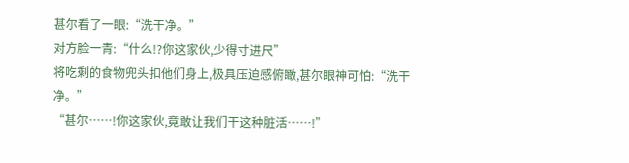甚尔看了一眼:“洗干净。”
对方脸一青:“什么!?你这家伙,少得寸进尺”
将吃剩的食物兜头扣他们身上,极具压迫感俯瞰,甚尔眼神可怕:“洗干净。”
“甚尔……!你这家伙,竟敢让我们干这种脏活……!”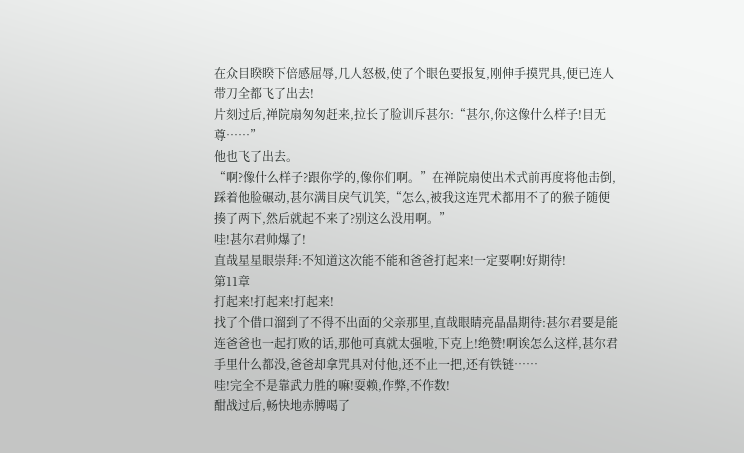在众目睽睽下倍感屈辱,几人怒极,使了个眼色要报复,刚伸手摸咒具,便已连人带刀全都飞了出去!
片刻过后,禅院扇匆匆赶来,拉长了脸训斥甚尔:“甚尔,你这像什么样子!目无尊……”
他也飞了出去。
“啊?像什么样子?跟你学的,像你们啊。”在禅院扇使出术式前再度将他击倒,踩着他脸碾动,甚尔满目戾气讥笑,“怎么,被我这连咒术都用不了的猴子随便揍了两下,然后就起不来了?别这么没用啊。”
哇!甚尔君帅爆了!
直哉星星眼崇拜:不知道这次能不能和爸爸打起来!一定要啊!好期待!
第11章
打起来!打起来!打起来!
找了个借口溜到了不得不出面的父亲那里,直哉眼睛亮晶晶期待:甚尔君要是能连爸爸也一起打败的话,那他可真就太强啦,下克上!绝赞!啊诶怎么这样,甚尔君手里什么都没,爸爸却拿咒具对付他,还不止一把,还有铁链……
哇!完全不是靠武力胜的嘛!耍赖,作弊,不作数!
酣战过后,畅快地赤膊喝了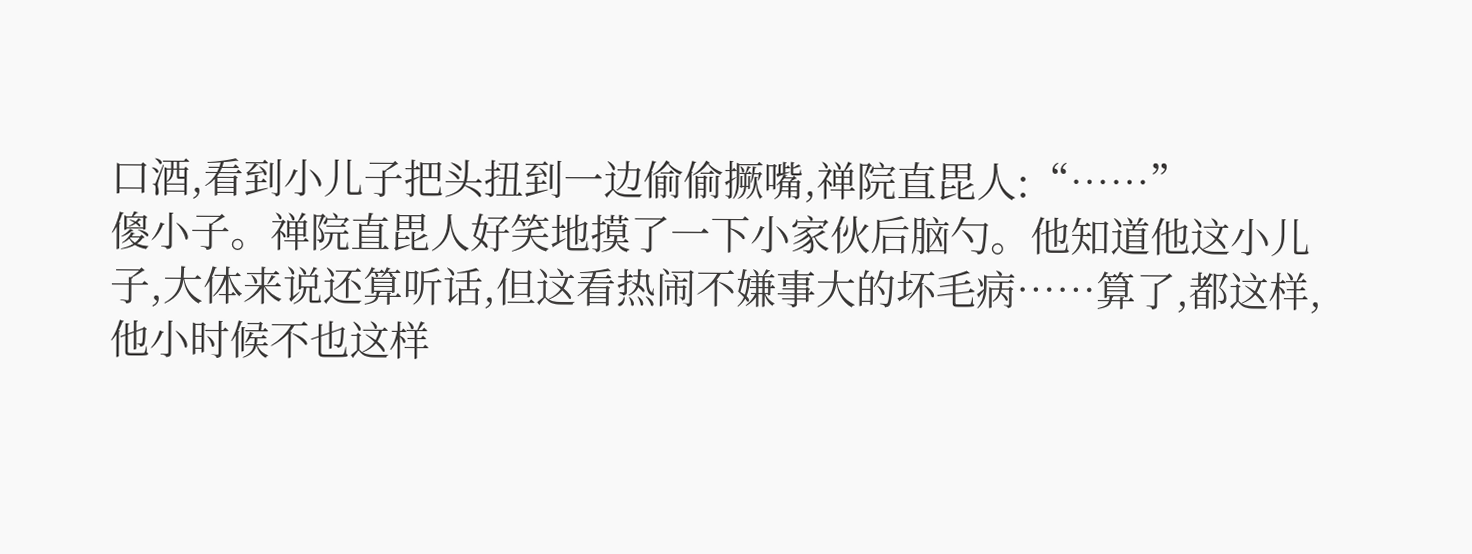口酒,看到小儿子把头扭到一边偷偷撅嘴,禅院直毘人:“……”
傻小子。禅院直毘人好笑地摸了一下小家伙后脑勺。他知道他这小儿子,大体来说还算听话,但这看热闹不嫌事大的坏毛病……算了,都这样,他小时候不也这样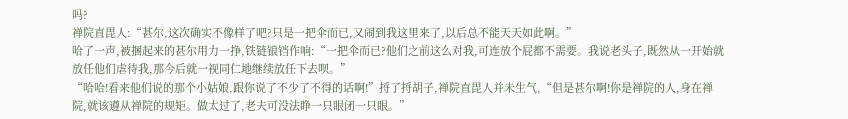吗?
禅院直毘人:“甚尔,这次确实不像样了吧?只是一把伞而已,又闹到我这里来了,以后总不能天天如此啊。”
哈了一声,被捆起来的甚尔用力一挣,铁链锒铛作响:“一把伞而已?他们之前这么对我,可连放个屁都不需要。我说老头子,既然从一开始就放任他们虐待我,那今后就一视同仁地继续放任下去呗。”
“哈哈!看来他们说的那个小姑娘,跟你说了不少了不得的话啊!”捋了捋胡子,禅院直毘人并未生气,“但是甚尔啊!你是禅院的人,身在禅院,就该遵从禅院的规矩。做太过了,老夫可没法睁一只眼闭一只眼。”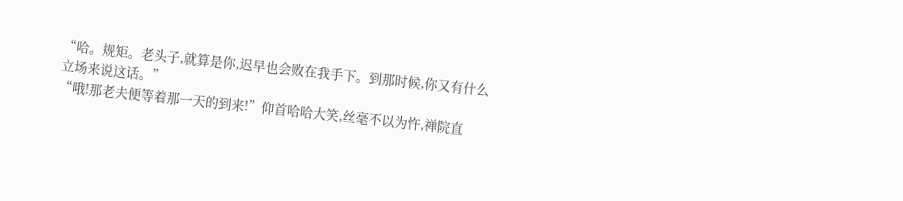“哈。规矩。老头子,就算是你,迟早也会败在我手下。到那时候,你又有什么立场来说这话。”
“哦!那老夫便等着那一天的到来!”仰首哈哈大笑,丝毫不以为忤,禅院直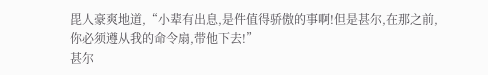毘人豪爽地道,“小辈有出息,是件值得骄傲的事啊!但是甚尔,在那之前,你必须遵从我的命令扇,带他下去!”
甚尔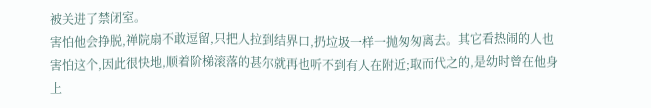被关进了禁闭室。
害怕他会挣脱,禅院扇不敢逗留,只把人拉到结界口,扔垃圾一样一抛匆匆离去。其它看热闹的人也害怕这个,因此很快地,顺着阶梯滚落的甚尔就再也听不到有人在附近;取而代之的,是幼时曾在他身上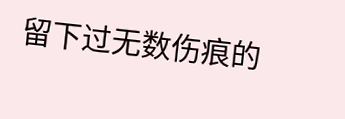留下过无数伤痕的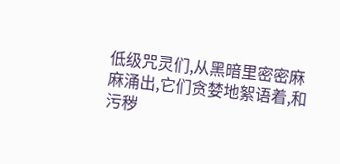低级咒灵们,从黑暗里密密麻麻涌出,它们贪婪地絮语着,和污秽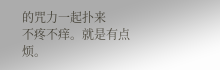的咒力一起扑来
不疼不痒。就是有点烦。